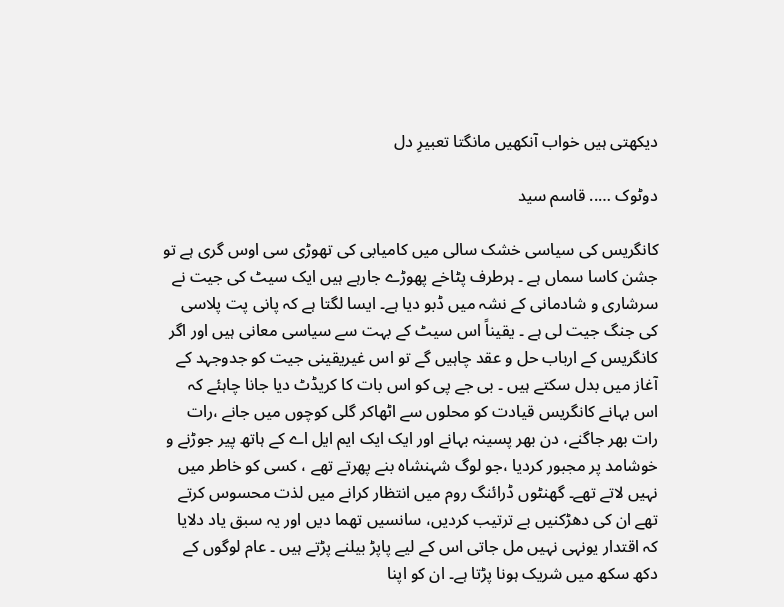دیکھتی ہیں خواب آنکھیں مانگتا تعبیرِ دل

دوٹوک ….. قاسم سید

کانگریس کی سیاسی خشک سالی میں کامیابی کی تھوڑی سی اوس گری ہے تو جشن کاسا سماں ہے ۔ ہرطرف پٹاخے پھوڑے جارہے ہیں ایک سیٹ کی جیت نے سرشاری و شادمانی کے نشہ میں ڈبو دیا ہے۔ ایسا لگتا ہے کہ پانی پت پلاسی کی جنگ جیت لی ہے ۔ یقیناً اس سیٹ کے بہت سے سیاسی معانی ہیں اور اگر کانگریس کے ارباب حل و عقد چاہیں گے تو اس غیریقینی جیت کو جدوجہد کے آغاز میں بدل سکتے ہیں ۔ بی جے پی کو اس بات کا کریڈٹ دیا جانا چاہئے کہ اس بہانے کانگریس قیادت کو محلوں سے اٹھاکر گلی کوچوں میں جانے ،رات رات بھر جاگنے، دن بھر پسینہ بہانے اور ایک ایک ایم ایل اے کے ہاتھ پیر جوڑنے و خوشامد پر مجبور کردیا ،جو لوگ شہنشاہ بنے پھرتے تھے ، کسی کو خاطر میں نہیں لاتے تھے۔ گھنٹوں ڈرائنگ روم میں انتظار کرانے میں لذت محسوس کرتے تھے ان کی دھڑکنیں بے ترتیب کردیں، سانسیں تھما دیں اور یہ سبق یاد دلایا کہ اقتدار یونہی نہیں مل جاتی اس کے لیے پاپڑ بیلنے پڑتے ہیں ۔ عام لوگوں کے دکھ سکھ میں شریک ہونا پڑتا ہے۔ ان کو اپنا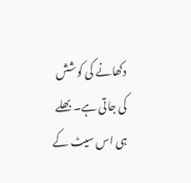دکھانے کی کوشش کی جاتی ہے۔ بھلے ہی اس سیٹ کے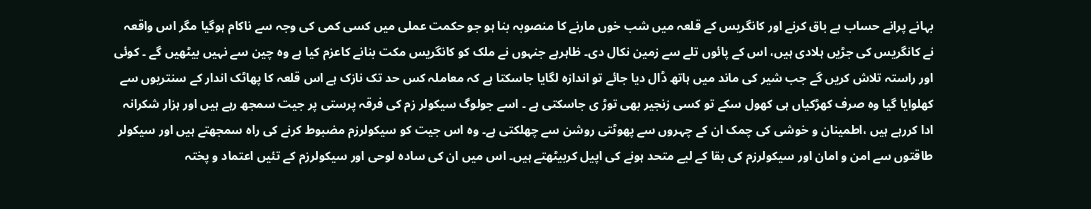بہانے پرانے حساب بے باق کرنے اور کانگریس کے قلعہ میں شب خوں مارنے کا منصوبہ بنا ہو جو حکمت عملی میں کسی کمی کی وجہ سے ناکام ہوگیا مگر اس واقعہ نے کانگریس کی جڑیں ہلادی ہیں، اس کے پائوں تلے سے زمین نکال دی۔ ظاہرہے جنہوں نے ملک کو کانگریس مکت بنانے کاعزم کیا ہے وہ چین سے نہیں بیٹھیں گے ۔ کوئی اور راستہ تلاش کریں گے جب شیر کی ماند میں ہاتھ ڈال دیا جائے تو اندازہ لگایا جاسکتا ہے کہ معاملہ کس حد تک نازک ہے اس قلعہ کا پھاٹک اندار کے سنتریوں سے کھلوایا گیا وہ صرف کھڑکیاں ہی کھول سکے تو کسی زنجیر بھی توڑ ی جاسکتی ہے ۔ اسے جولوگ سیکولر زم کی فرقہ پرستی پر جیت سمجھ رہے ہیں اور ہزار شکرانہ ادا کررہے ہیں ،اطمینان و خوشی کی چمک ان کے چہروں سے پھوٹتی روشن سے چھلکتی ہے۔ وہ اس جیت کو سیکولرزم مضبوط کرنے کی راہ سمجھتے ہیں اور سیکولر طاقتوں سے امن و امان اور سیکولرزم کی بقا کے لیے متحد ہونے کی اپیل کربیٹھتے ہیں۔ اس میں ان کی سادہ لوحی اور سیکولرزم کے تئیں اعتماد و پختہ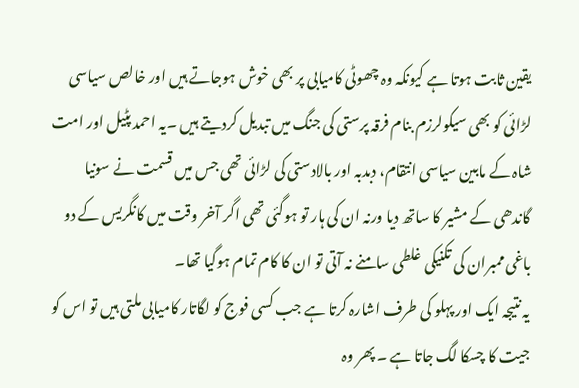یقین ثابت ہوتا ہے کیونکہ وہ چھوٹی کامیابی پر بھی خوش ہوجاتے ہیں اور خالص سیاسی لڑائی کو بھی سیکولرزم بنام فرقہ پرستی کی جنگ میں تبدیل کردیتے ہیں ۔یہ احمد پٹیل اور امت شاہ کے مابین سیاسی انتقام، دبدبہ اور بالادستی کی لڑائی تھی جس میں قسمت نے سونیا گاندھی کے مشیر کا ساتھ دیا ورنہ ان کی ہار تو ہوگئی تھی اگر آخر وقت میں کانگریس کے دو باغی ممبران کی تکنیکی غلطی سامنے نہ آتی تو ان کا کام تمام ہوگیا تھا۔
یہ نتیجہ ایک اور پہلو کی طرف اشارہ کرتا ہے جب کسی فوج کو لگاتار کامیابی ملتی ہیں تو اس کو جیت کا چسکا لگ جاتا ہے ۔ پھر وہ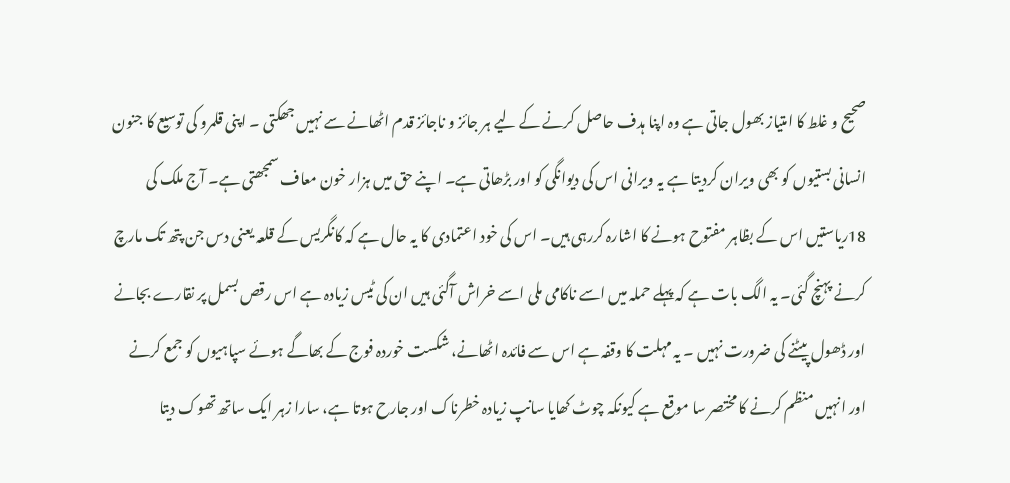صحیح و غلط کا امتیاز بھول جاتی ہے وہ اپنا ہدف حاصل کرنے کے لیے ہر جائز و ناجائز قدم اٹھانے سے نہیں جھکتی ۔ اپنی قلمرو کی توسیع کا جنون انسانی بستیوں کو بھی ویران کردیتا ہے یہ ویرانی اس کی دیوانگی کو اور بڑھاتی ہے۔ اپنے حق میں ہزار خون معاف سمجھتی ہے۔ آج ملک کی 18ریاستیں اس کے بظاہر مفتوح ہونے کا اشارہ کررہی ہیں۔ اس کی خود اعتمادی کا یہ حال ہے کہ کانگریس کے قلعہ یعنی دس جن پتھ تک مارچ کرنے پہنچ گئی۔ یہ الگ بات ہے کہ پہلے حملہ میں اسے ناکامی ملی اسے خراش آگئی ہیں ان کی ٹیس زیادہ ہے اس رقص بسمل پر نقارے بجانے اور ڈھول پیٹنے کی ضرورت نہیں ۔ یہ مہلت کا وقفہ ہے اس سے فائدہ اٹھانے، شکست خوردہ فوج کے بھاگے ہوئے سپاہیوں کو جمع کرنے اور انہیں منظم کرنے کا مختصر سا موقع ہے کیونکہ چوٹ کھایا سانپ زیادہ خطرناک اور جارح ہوتا ہے، سارا زہر ایک ساتھ تھوک دیتا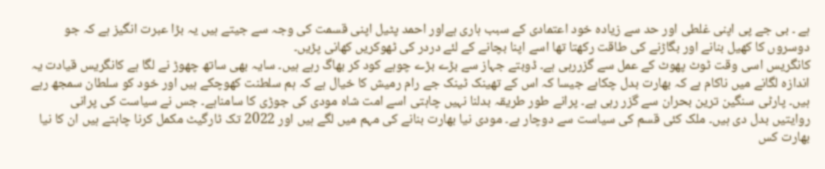ہے ۔ بی جے پی اپنی غلطی اور حد سے زیادہ خود اعتمادی کے سبب ہاری ہےاور احمد پٹیل اپنی قسمت کی وجہ سے جیتے ہیں یہ بڑا عبرت انگیز ہے کہ جو دوسروں کا کھیل بنانے اور بگاڑنے کی طاقت رکھتا تھا اسے اپنا بچانے کے لئے دردر کی ٹھوکریں کھانی پڑیں۔
کانگریس اسی وقت ٹوٹ پھوٹ کے عمل سے گزررہی ہے۔ ڈوبتے جہاز سے بڑے بڑے چوہے کود کر بھاگ رہے ہیں۔ سایہ بھی ساتھ چھوڑ نے لگا ہے کانگریس قیادت یہ اندازہ لگانے میں ناکام ہے کہ بھارت بدل چکاہے جیسا کہ اس کے تھینک ٹینک جے رام رمیش کا خیال ہے کہ ہم سلطنت کھوچکے ہیں اور خود کو سلطان سمجھ رہے ہیں۔ پارٹی سنگین ترین بحران سے گزر رہی ہے۔ پرانے طور طریقہ بدلنا نہیں چاہتی اسے امت شاہ مودی کی جوڑی کا سامناہے۔ جس نے سیاست کی پرانی روایتیں بدل دی ہیں۔ ملک کئی قسم کی سیاست سے دوچار ہے۔ مودی نیا بھارت بنانے کی مہم میں لگے ہیں اور 2022 تک ٹارگیٹ مکمل کرنا چاہتے ہیں ان کا نیا بھارت کس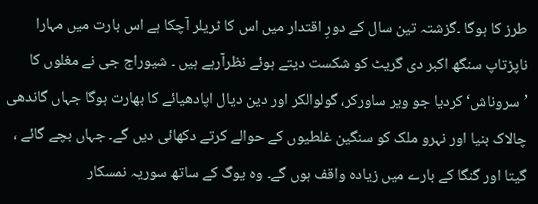طرز کا ہوگا ۔گزشتہ تین سال کے دورِ اقتدار میں اس کا ٹریلر آچکا ہے اس بارت میں مہارا ناپڑتاپ سنگھ اکبر دی گریٹ کو شکست دیتے ہوئے نظرآرہے ہیں ۔ شیوراج جی نے مغلوں کا ’سروناش‘ کردیا جو ویر ساورکر، گولوالکر اور دین دیال اپادھیائے کا بھارت ہوگا جہاں گاندھی چالاک بنیا اور نہرو ملک کو سنگین غلطیوں کے حوالے کرتے دکھائی دیں گے۔ جہاں بچے گائے ، گیتا اور گنگا کے بارے میں زیادہ واقف ہوں گے۔ وہ یوگ کے ساتھ سوریہ نمسکار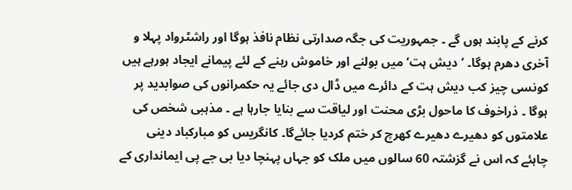کرنے کے پابند ہوں گے ۔ جمہوریت کی جگہ صدارتی نظام نافذ ہوگا اور راشٹرواد پہلا و آخری دھرم ہوگا۔ ’دیش ہت‘ میں بولنے اور خاموش رہنے کے لئے پیمانے ایجاد ہورہے ہیں کونسی چیز کب دیش ہت کے دائرے میں ڈال دی جائے یہ حکمرانوں کی صوابدید پر ہوگا ۔ ذراخوف کا ماحول بڑی محنت اور لیاقت سے بنایا جارہا ہے ۔ مذہبی شخص کی علامتوں کو دھیرے دھیرے کھرچ کر ختم کردیا جائےگا۔ کانگریس کو مبارکباد دینی چاہئے کہ اس نے گزشتہ 60 سالوں میں ملک کو جہاں پہنچا دیا بی جے پی ایمانداری کے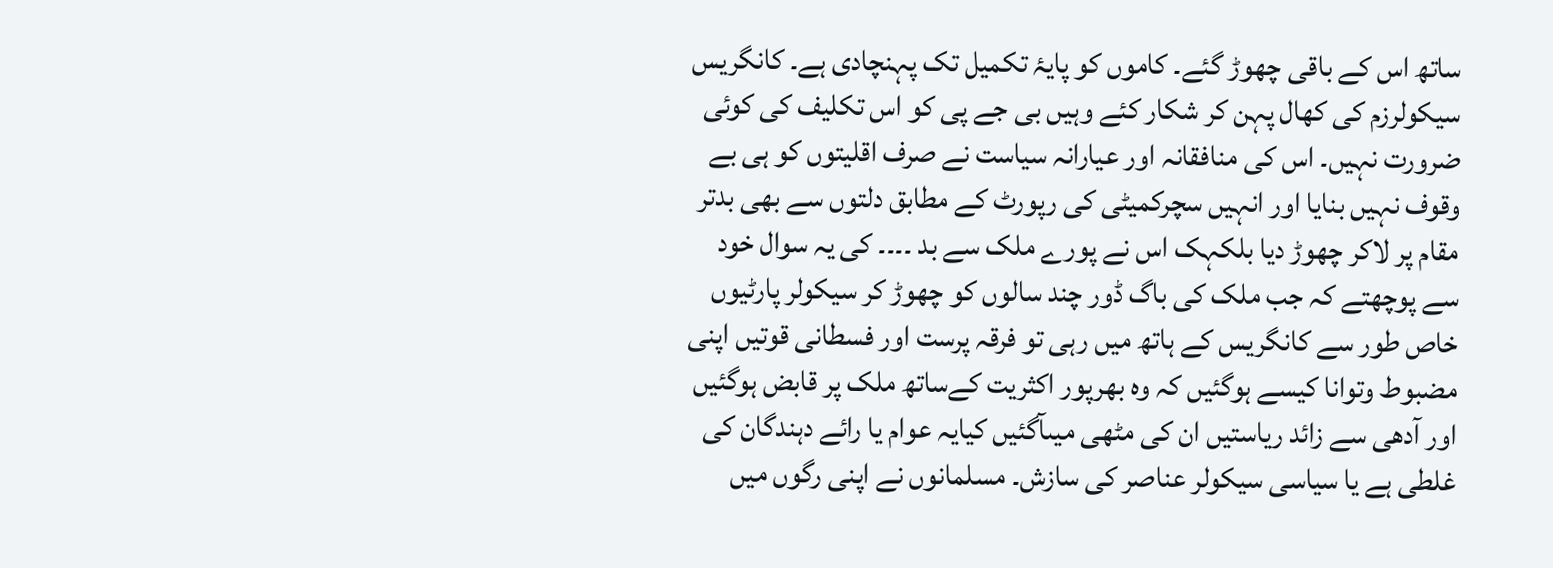ساتھ اس کے باقی چھوڑ گئے۔ کاموں کو پایۂ تکمیل تک پہنچادی ہے۔ کانگریس سیکولرزم کی کھال پہن کر شکار کئے وہیں بی جے پی کو اس تکلیف کی کوئی ضرورت نہیں۔ اس کی منافقانہ اور عیارانہ سیاست نے صرف اقلیتوں کو ہی بے وقوف نہیں بنایا اور انہیں سچرکمیٹی کی رپورٹ کے مطابق دلتوں سے بھی بدتر مقام پر لاکر چھوڑ دیا بلکہک اس نے پورے ملک سے بد ۔۔۔۔ کی یہ سوال خود سے پوچھتے کہ جب ملک کی باگ ڈور چند سالوں کو چھوڑ کر سیکولر پارٹیوں خاص طور سے کانگریس کے ہاتھ میں رہی تو فرقہ پرست اور فسطانی قوتیں اپنی مضبوط وتوانا کیسے ہوگئیں کہ وہ بھرپور اکثریت کےساتھ ملک پر قابض ہوگئیں اور آدھی سے زائد ریاستیں ان کی مٹھی میںآگئیں کیایہ عوام یا رائے دہندگان کی غلطی ہے یا سیاسی سیکولر عناصر کی سازش۔ مسلمانوں نے اپنی رگوں میں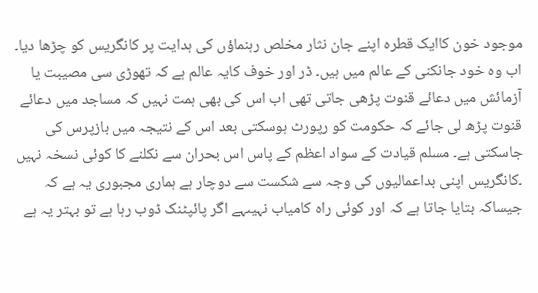موجود خون کاایک قطرہ اپنے جان نثار مخلص رہنماؤں کی ہدایت پر کانگریس کو چڑھا دیا۔ اب وہ خود جانکنی کے عالم میں ہیں۔ ڈر اور خوف کایہ عالم ہے کہ تھوڑی سی مصیبت یا آزمائش میں دعائے قنوت پڑھی جاتی تھی اب اس کی بھی ہمت نہیں کہ مساجد میں دعائے قنوت پڑھ لی جائے کہ حکومت کو رپورٹ ہوسکتی بعد اس کے نتیجہ میں بازپرس کی جاسکتی ہے۔ مسلم قیادت کے سواد اعظم کے پاس اس بحران سے نکلنے کا کوئی نسخہ نہیں ۔کانگریس اپنی بداعمالیوں کی وجہ سے شکست سے دوچار ہے ہماری مجبوری یہ ہے کہ جیساکہ بتایا جاتا ہے کہ اور کوئی راہ کامیاب نہیںہے اگر پائپٹنک ڈوب رہا ہے تو بہتر یہ ہے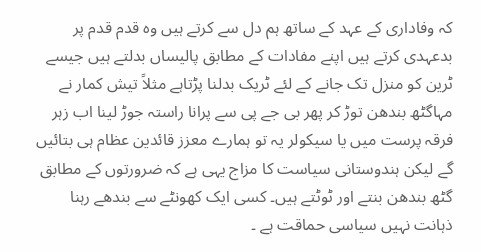کہ وفاداری کے عہد کے ساتھ ہم دل سے کرتے ہیں وہ قدم قدم پر بدعہدی کرتے ہیں اپنے مفادات کے مطابق پالیساں بدلتے ہیں جیسے ٹرین کو منزل تک جانے کے لئے ٹریک بدلنا پڑتاہے مثلاً تیش کمار نے مہاگٹھ بندھن توڑ کر پھر بی جے پی سے پرانا راستہ جوڑ لینا اب زہر فرقہ پرست میں یا سیکولر یہ تو ہمارے معزز قائدین عظام ہی بتائیں گے لیکن ہندوستانی سیاست کا مزاج یہی ہے کہ ضرورتوں کے مطابق گٹھ بندھن بنتے اور ٹوٹتے ہیں۔ کسی ایک کھونٹے سے بندھے رہنا ذہانت نہیں سیاسی حماقت ہے ۔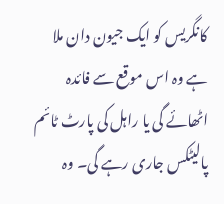کانگریس کو ایک جیون دان ملا ہے وہ اس موقع سے فائدہ اٹھائے گی یا راہل کی پارٹ ٹائم پالیٹکس جاری رہے گی۔ وہ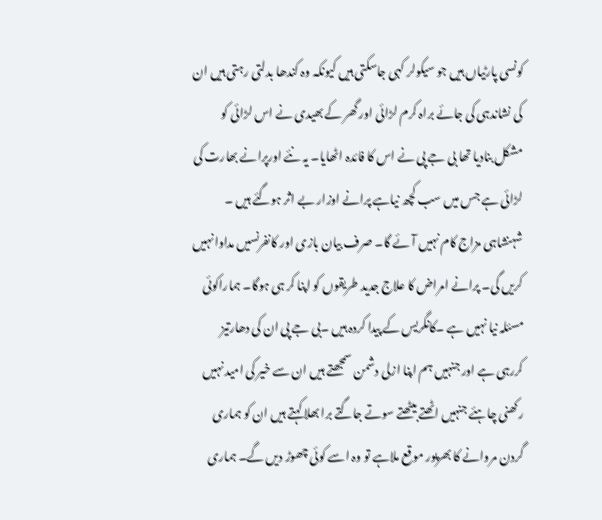کونسی پارٹیاں ہیں جو سیکولر کہی جاسکتی ہیں کیونکہ وہ کندھا بدلتی رہتی ہیں ان کی نشاندہی کی جائے براہ کرم لڑائی اور گھر کے بھیدی نے اس لڑائی کو مشکل بنادیا تھا بی جے پی نے اس کا فائدہ اٹھایا۔ یہ نئے اورپرانے بھارت کی لڑائی ہے جس میں سب کچھ نیاہے پرانے اوزار بے اثر ہوگئے ہیں ۔ شہنشاہی مزاج کام نہیں آئے گا۔ صرف بیان بازی اور کانفرنسیں مداوا نہیں کریں گی۔ پرانے امراض کا علاج جدید طریقوں کو اپنا کر ہی ہوگا۔ ہماراکوئی مسئلہ نیا نہیں ہے ۔کانگریس کے پیدا کردہ ہیں ۔بی جے پی ان کی دھارتیز کررہی ہے اور جنہیں ہم اپنا ازلی دشمن سمجھتے ہیں ان سے خیر کی امید نہیں رکھنی چاہئے جنہیں اٹھتے بیٹھتے سوتے جاگتے برا بھلا کہتے ہیں ان کو ہماری گردن مروانے کا بھرپور موقع ملاہے تو وہ اسے کوئی چھوڑ دیں گے۔ ہماری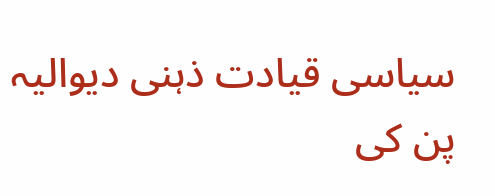سیاسی قیادت ذہنی دیوالیہ پن کی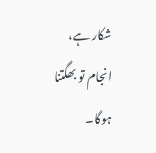شکار ہے، انجام تو بھگتنا ہوگا۔